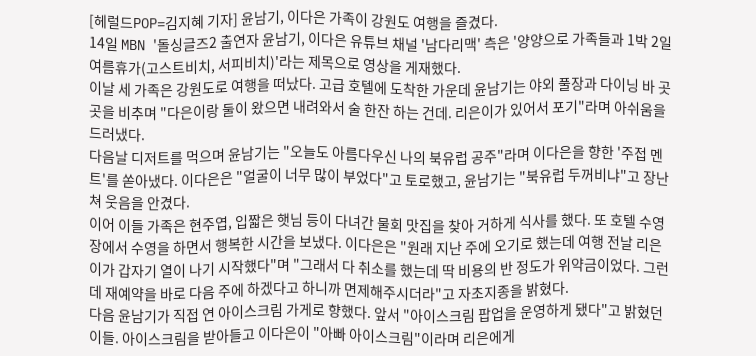[헤럴드POP=김지혜 기자] 윤남기, 이다은 가족이 강원도 여행을 즐겼다.
14일 MBN '돌싱글즈2 출연자 윤남기, 이다은 유튜브 채널 '남다리맥' 측은 '양양으로 가족들과 1박 2일 여름휴가(고스트비치, 서피비치)'라는 제목으로 영상을 게재했다.
이날 세 가족은 강원도로 여행을 떠났다. 고급 호텔에 도착한 가운데 윤남기는 야외 풀장과 다이닝 바 곳곳을 비추며 "다은이랑 둘이 왔으면 내려와서 술 한잔 하는 건데. 리은이가 있어서 포기"라며 아쉬움을 드러냈다.
다음날 디저트를 먹으며 윤남기는 "오늘도 아름다우신 나의 북유럽 공주"라며 이다은을 향한 '주접 멘트'를 쏟아냈다. 이다은은 "얼굴이 너무 많이 부었다"고 토로했고, 윤남기는 "북유럽 두꺼비냐"고 장난쳐 웃음을 안겼다.
이어 이들 가족은 현주엽, 입짧은 햇님 등이 다녀간 물회 맛집을 찾아 거하게 식사를 했다. 또 호텔 수영장에서 수영을 하면서 행복한 시간을 보냈다. 이다은은 "원래 지난 주에 오기로 했는데 여행 전날 리은이가 갑자기 열이 나기 시작했다"며 "그래서 다 취소를 했는데 딱 비용의 반 정도가 위약금이었다. 그런데 재예약을 바로 다음 주에 하겠다고 하니까 면제해주시더라"고 자초지종을 밝혔다.
다음 윤남기가 직접 연 아이스크림 가게로 향했다. 앞서 "아이스크림 팝업을 운영하게 됐다"고 밝혔던 이들. 아이스크림을 받아들고 이다은이 "아빠 아이스크림"이라며 리은에게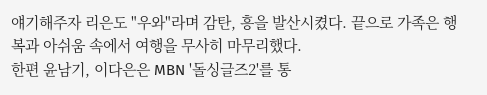얘기해주자 리은도 "우와"라며 감탄, 흥을 발산시켰다. 끝으로 가족은 행복과 아쉬움 속에서 여행을 무사히 마무리했다.
한편 윤남기, 이다은은 MBN '돌싱글즈2'를 통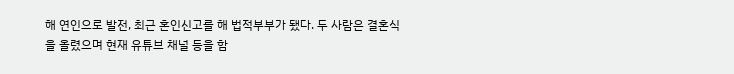해 연인으로 발전, 최근 혼인신고를 해 법적부부가 됐다. 두 사람은 결혼식을 올렸으며 현재 유튜브 채널 등을 함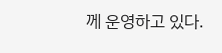께 운영하고 있다.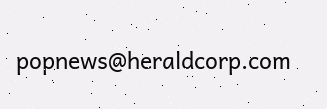popnews@heraldcorp.com